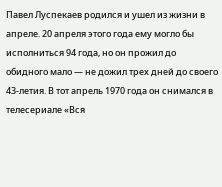Павел Луспекаев родился и ушел из жизни в апреле. 20 апреля этого года ему могло бы исполниться 94 года, но он прожил до обидного мало — не дожил трех дней до своего 43-летия. В тот апрель 1970 года он снимался в телесериале «Вся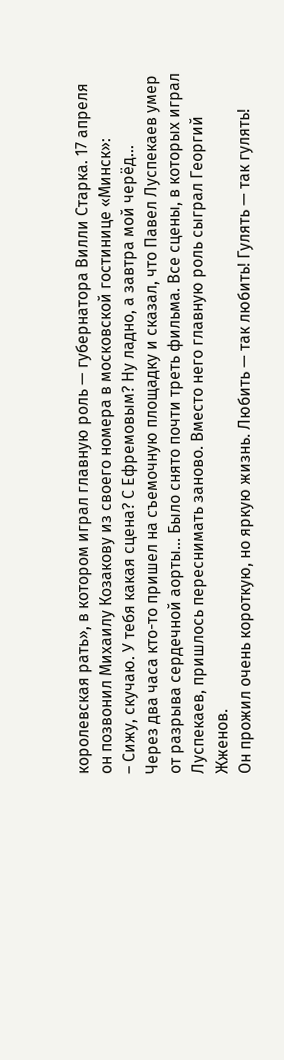королевская рать», в котором играл главную роль — губернатора Вилли Старка. 17 апреля он позвонил Михаилу Козакову из своего номера в московской гостинице «Минск»:
– Сижу, скучаю. У тебя какая сцена? С Ефремовым? Ну ладно, а завтра мой черёд...
Через два часа кто-то пришел на съемочную площадку и сказал, что Павел Луспекаев умер от разрыва сердечной аорты... Было снято почти треть фильма. Все сцены, в которых играл Луспекаев, пришлось переснимать заново. Вместо него главную роль сыграл Георгий Жженов.
Он прожил очень короткую, но яркую жизнь. Любить — так любить! Гулять — так гулять!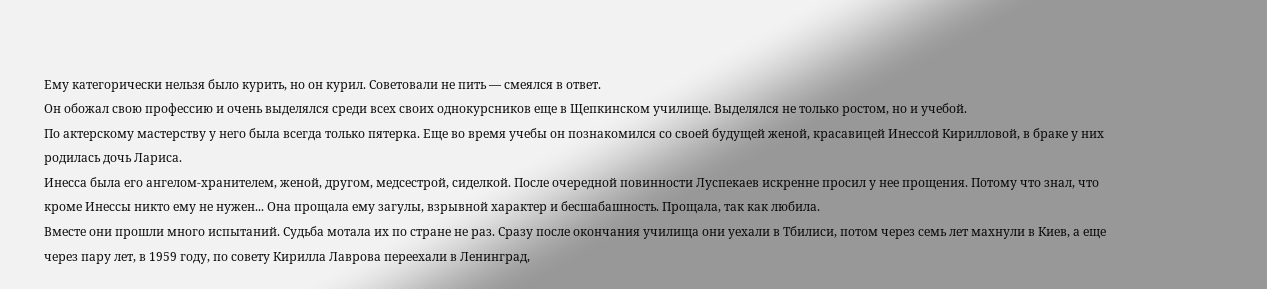Ему категорически нельзя было курить, но он курил. Советовали не пить — смеялся в ответ.
Он обожал свою профессию и очень выделялся среди всех своих однокурсников еще в Щепкинском училище. Выделялся не только ростом, но и учебой.
По актерскому мастерству у него была всегда только пятерка. Еще во время учебы он познакомился со своей будущей женой, красавицей Инессой Кирилловой, в браке у них родилась дочь Лариса.
Инесса была его ангелом-хранителем, женой, другом, медсестрой, сиделкой. После очередной повинности Луспекаев искренне просил у нее прощения. Потому что знал, что кроме Инессы никто ему не нужен... Она прощала ему загулы, взрывной характер и бесшабашность. Прощала, так как любила.
Вместе они прошли много испытаний. Судьба мотала их по стране не раз. Сразу после окончания училища они уехали в Тбилиси, потом через семь лет махнули в Киев, а еще через пару лет, в 1959 году, по совету Кирилла Лаврова переехали в Ленинград,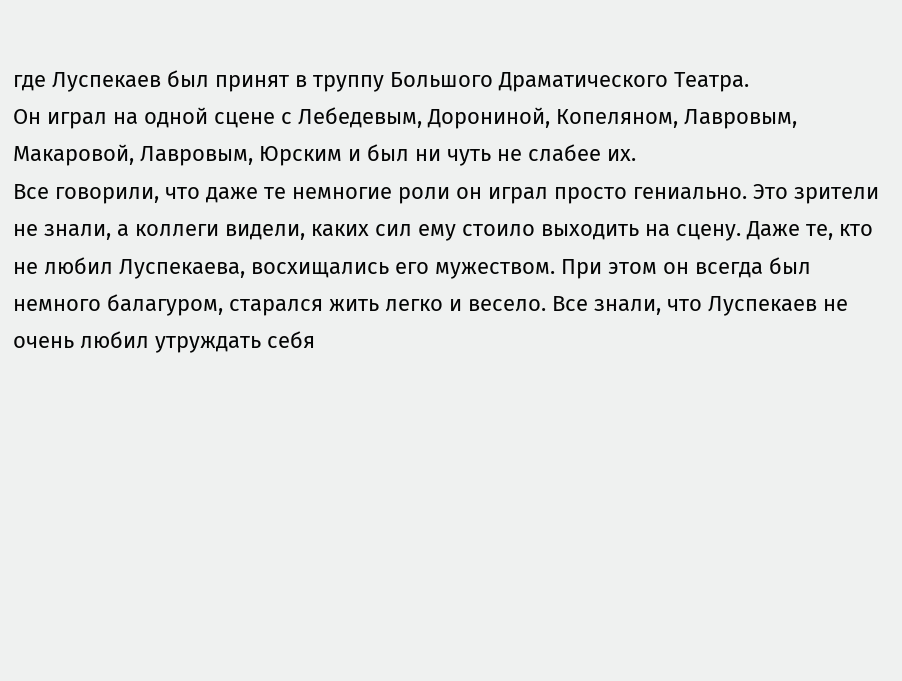где Луспекаев был принят в труппу Большого Драматического Театра.
Он играл на одной сцене с Лебедевым, Дорониной, Копеляном, Лавровым, Макаровой, Лавровым, Юрским и был ни чуть не слабее их.
Все говорили, что даже те немногие роли он играл просто гениально. Это зрители не знали, а коллеги видели, каких сил ему стоило выходить на сцену. Даже те, кто не любил Луспекаева, восхищались его мужеством. При этом он всегда был немного балагуром, старался жить легко и весело. Все знали, что Луспекаев не очень любил утруждать себя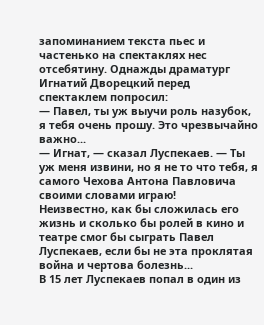запоминанием текста пьес и частенько на спектаклях нес отсебятину. Однажды драматург Игнатий Дворецкий перед спектаклем попросил:
— Павел, ты уж выучи роль назубок, я тебя очень прошу. Это чрезвычайно важно...
— Игнат, — сказал Луспекаев. — Ты уж меня извини, но я не то что тебя, я самого Чехова Антона Павловича своими словами играю!
Неизвестно, как бы сложилась его жизнь и сколько бы ролей в кино и театре смог бы сыграть Павел Луспекаев, если бы не эта проклятая война и чертова болезнь...
В 15 лет Луспекаев попал в один из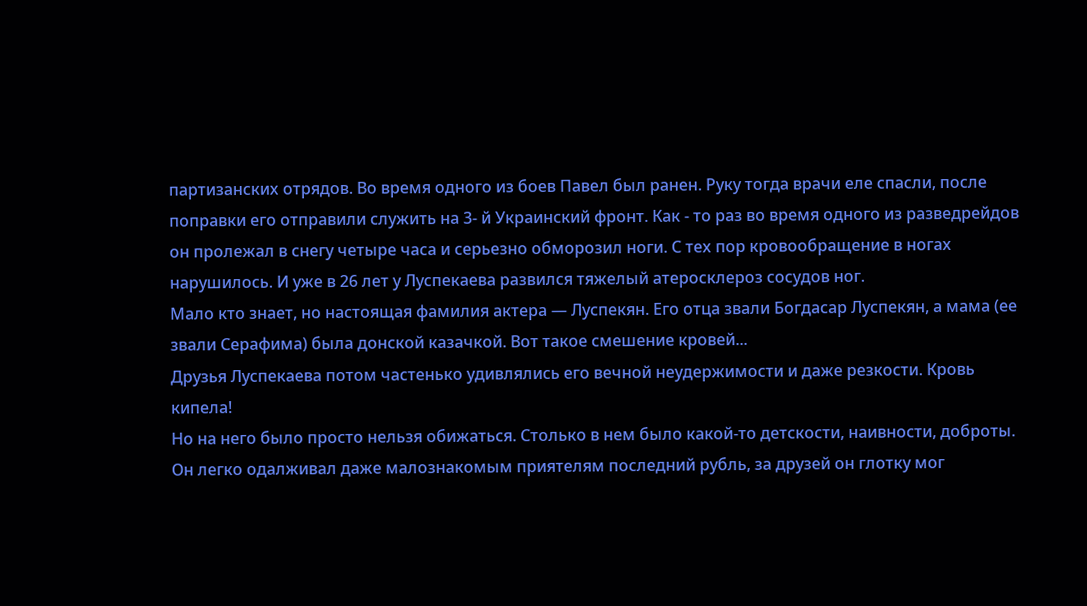партизанских отрядов. Во время одного из боев Павел был ранен. Руку тогда врачи еле спасли, после поправки его отправили служить на 3- й Украинский фронт. Как - то раз во время одного из разведрейдов он пролежал в снегу четыре часа и серьезно обморозил ноги. С тех пор кровообращение в ногах нарушилось. И уже в 26 лет у Луспекаева развился тяжелый атеросклероз сосудов ног.
Мало кто знает, но настоящая фамилия актера — Луспекян. Его отца звали Богдасар Луспекян, а мама (ее звали Серафима) была донской казачкой. Вот такое смешение кровей...
Друзья Луспекаева потом частенько удивлялись его вечной неудержимости и даже резкости. Кровь кипела!
Но на него было просто нельзя обижаться. Столько в нем было какой-то детскости, наивности, доброты. Он легко одалживал даже малознакомым приятелям последний рубль, за друзей он глотку мог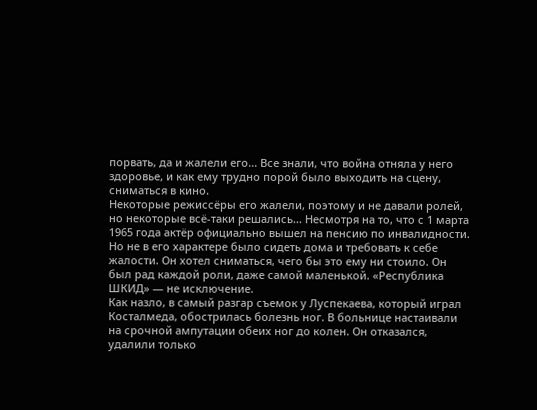порвать, да и жалели его... Все знали, что война отняла у него здоровье, и как ему трудно порой было выходить на сцену, сниматься в кино.
Некоторые режиссёры его жалели, поэтому и не давали ролей, но некоторые всё-таки решались... Несмотря на то, что с 1 марта 1965 года актёр официально вышел на пенсию по инвалидности.
Но не в его характере было сидеть дома и требовать к себе жалости. Он хотел сниматься, чего бы это ему ни стоило. Он был рад каждой роли, даже самой маленькой. «Республика ШКИД» — не исключение.
Как назло, в самый разгар съемок у Луспекаева, который играл Косталмеда, обострилась болезнь ног. В больнице настаивали на срочной ампутации обеих ног до колен. Он отказался, удалили только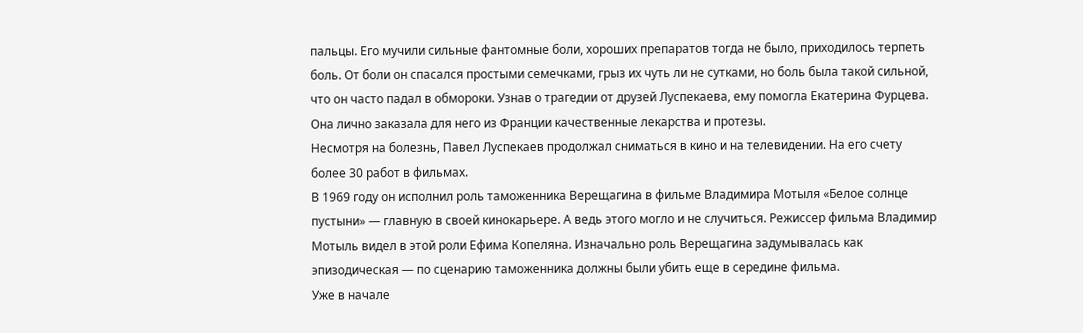пальцы. Его мучили сильные фантомные боли, хороших препаратов тогда не было, приходилось терпеть боль. От боли он спасался простыми семечками, грыз их чуть ли не сутками, но боль была такой сильной, что он часто падал в обмороки. Узнав о трагедии от друзей Луспекаева, ему помогла Екатерина Фурцева. Она лично заказала для него из Франции качественные лекарства и протезы.
Несмотря на болезнь, Павел Луспекаев продолжал сниматься в кино и на телевидении. На его счету более 30 работ в фильмах.
В 1969 году он исполнил роль таможенника Верещагина в фильме Владимира Мотыля «Белое солнце пустыни» — главную в своей кинокарьере. А ведь этого могло и не случиться. Режиссер фильма Владимир Мотыль видел в этой роли Ефима Копеляна. Изначально роль Верещагина задумывалась как эпизодическая — по сценарию таможенника должны были убить еще в середине фильма.
Уже в начале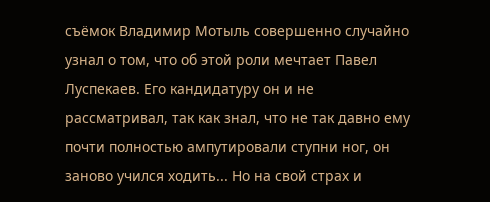съёмок Владимир Мотыль совершенно случайно узнал о том, что об этой роли мечтает Павел Луспекаев. Его кандидатуру он и не рассматривал, так как знал, что не так давно ему почти полностью ампутировали ступни ног, он заново учился ходить... Но на свой страх и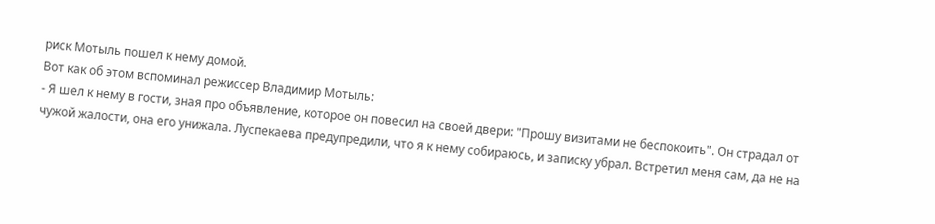риск Мотыль пошел к нему домой.
Вот как об этом вспоминал режиссер Владимир Мотыль:
- Я шел к нему в гости, зная про объявление, которое он повесил на своей двери: "Прошу визитами не беспокоить". Он страдал от чужой жалости, она его унижала. Луспекаева предупредили, что я к нему собираюсь, и записку убрал. Встретил меня сам, да не на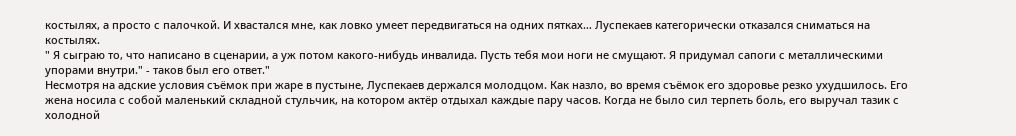костылях, а просто с палочкой. И хвастался мне, как ловко умеет передвигаться на одних пятках… Луспекаев категорически отказался сниматься на костылях.
" Я сыграю то, что написано в сценарии, а уж потом какого-нибудь инвалида. Пусть тебя мои ноги не смущают. Я придумал сапоги с металлическими упорами внутри." - таков был его ответ."
Несмотря на адские условия съёмок при жаре в пустыне, Луспекаев держался молодцом. Как назло, во время съёмок его здоровье резко ухудшилось. Его жена носила с собой маленький складной стульчик, на котором актёр отдыхал каждые пару часов. Когда не было сил терпеть боль, его выручал тазик с холодной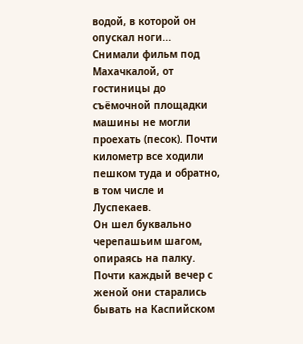водой, в которой он опускал ноги...
Снимали фильм под Махачкалой, от гостиницы до съёмочной площадки машины не могли проехать (песок). Почти километр все ходили пешком туда и обратно, в том числе и Луспекаев.
Он шел буквально черепашьим шагом, опираясь на палку. Почти каждый вечер с женой они старались бывать на Каспийском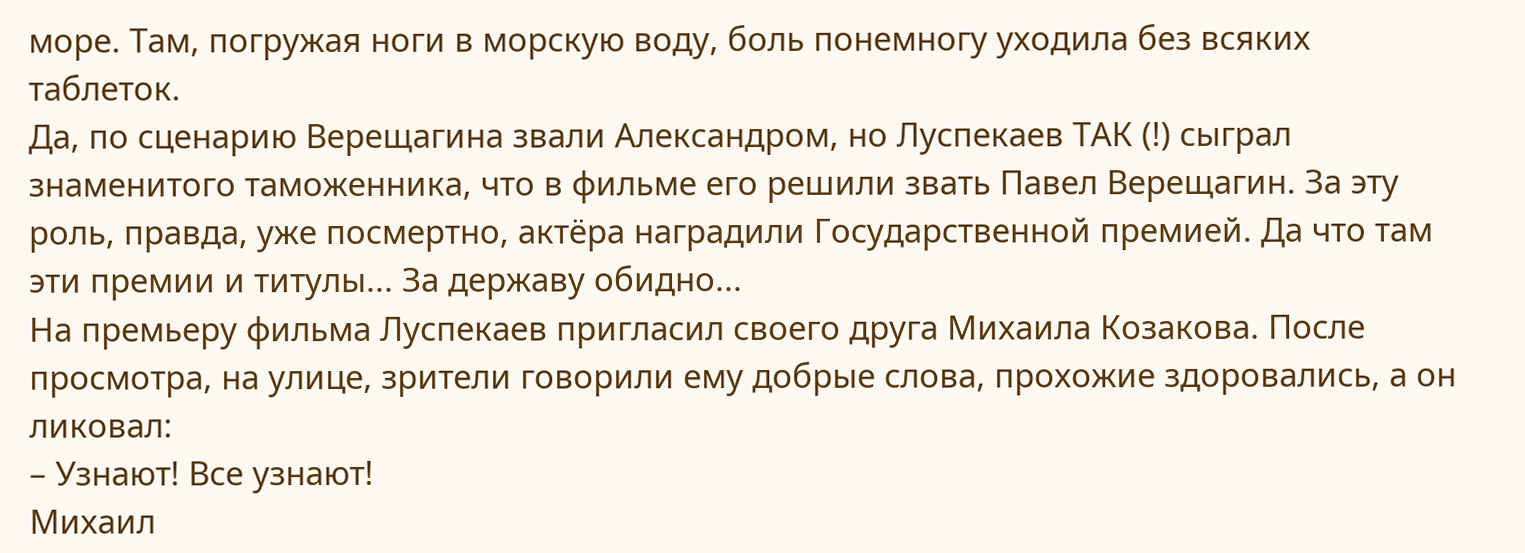море. Там, погружая ноги в морскую воду, боль понемногу уходила без всяких таблеток.
Да, по сценарию Верещагина звали Александром, но Луспекаев ТАК (!) сыграл знаменитого таможенника, что в фильме его решили звать Павел Верещагин. За эту роль, правда, уже посмертно, актёра наградили Государственной премией. Да что там эти премии и титулы... За державу обидно...
На премьеру фильма Луспекаев пригласил своего друга Михаила Козакова. После просмотра, на улице, зрители говорили ему добрые слова, прохожие здоровались, а он ликовал:
– Узнают! Все узнают!
Михаил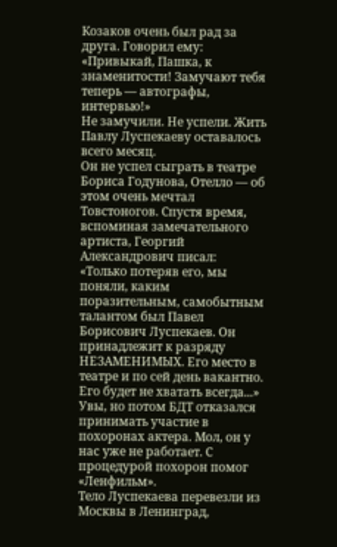Козаков очень был рад за друга. Говорил ему: «Привыкай, Пашка, к знаменитости! Замучают тебя теперь — автографы, интервью!»
Не замучили. Не успели. Жить Павлу Луспекаеву оставалось всего месяц.
Он не успел сыграть в театре Бориса Годунова, Отелло — об этом очень мечтал Товстоногов. Спустя время, вспоминая замечательного артиста, Георгий Александрович писал: «Только потеряв его, мы поняли, каким поразительным, самобытным талантом был Павел Борисович Луспекаев. Он принадлежит к разряду НЕЗАМЕНИМЫХ. Его место в театре и по сей день вакантно. Его будет не хватать всегда...»
Увы, но потом БДТ отказался принимать участие в похоронах актера. Мол, он у нас уже не работает. С процедурой похорон помог «Ленфильм».
Тело Луспекаева перевезли из Москвы в Ленинград,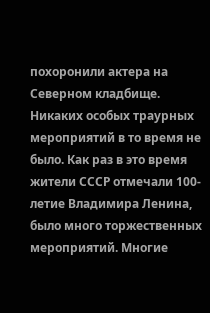похоронили актера на Северном кладбище.
Никаких особых траурных мероприятий в то время не было. Как раз в это время жители СССР отмечали 100-летие Владимира Ленина, было много торжественных мероприятий. Многие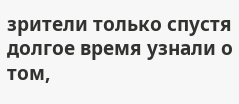зрители только спустя долгое время узнали о том,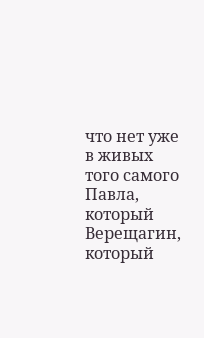что нет уже в живых того самого Павла, который Верещагин, который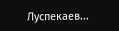Луспекаев...